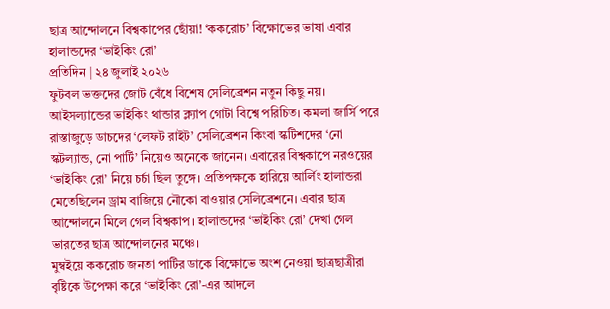ছাত্র আন্দোলনে বিশ্বকাপের ছোঁয়া! ‘ককরোচ’ বিক্ষোভের ভাষা এবার হালান্ডদের ‘ভাইকিং রো’
প্রতিদিন | ২৪ জুলাই ২০২৬
ফুটবল ভক্তদের জোট বেঁধে বিশেষ সেলিব্রেশন নতুন কিছু নয়। আইসল্যান্ডের ভাইকিং থান্ডার ক্ল্যাপ গোটা বিশ্বে পরিচিত। কমলা জার্সি পরে রাস্তাজুড়ে ডাচদের ‘লেফট রাইট’ সেলিব্রেশন কিংবা স্কটিশদের ‘নো স্কটল্যান্ড, নো পার্টি’ নিয়েও অনেকে জানেন। এবারের বিশ্বকাপে নরওয়ের ‘ভাইকিং রো’ নিয়ে চর্চা ছিল তুঙ্গে। প্রতিপক্ষকে হারিয়ে আর্লিং হালান্ডরা মেতেছিলেন ড্রাম বাজিয়ে নৌকো বাওয়ার সেলিব্রেশনে। এবার ছাত্র আন্দোলনে মিলে গেল বিশ্বকাপ। হালান্ডদের ‘ভাইকিং রো’ দেখা গেল ভারতের ছাত্র আন্দোলনের মঞ্চে।
মুম্বইয়ে ককরোচ জনতা পার্টির ডাকে বিক্ষোভে অংশ নেওয়া ছাত্রছাত্রীরা বৃষ্টিকে উপেক্ষা করে ‘ভাইকিং রো’-এর আদলে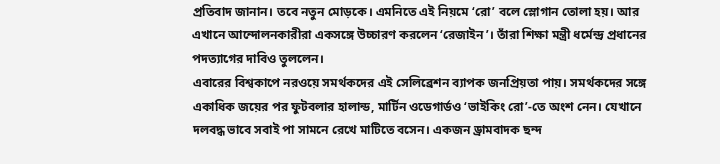প্রতিবাদ জানান। তবে নতুন মোড়কে। এমনিতে এই নিয়মে ‘রো’ বলে স্লোগান তোলা হয়। আর এখানে আন্দোলনকারীরা একসঙ্গে উচ্চারণ করলেন ‘রেজাইন’। তাঁরা শিক্ষা মন্ত্রী ধর্মেন্দ্র প্রধানের পদত্যাগের দাবিও তুললেন।
এবারের বিশ্বকাপে নরওয়ে সমর্থকদের এই সেলিব্রেশন ব্যাপক জনপ্রিয়তা পায়। সমর্থকদের সঙ্গে একাধিক জয়ের পর ফুটবলার হালান্ড, মার্টিন ওডেগার্ডও ‘ভাইকিং রো’-তে অংশ নেন। যেখানে দলবদ্ধ ভাবে সবাই পা সামনে রেখে মাটিতে বসেন। একজন ড্রামবাদক ছন্দ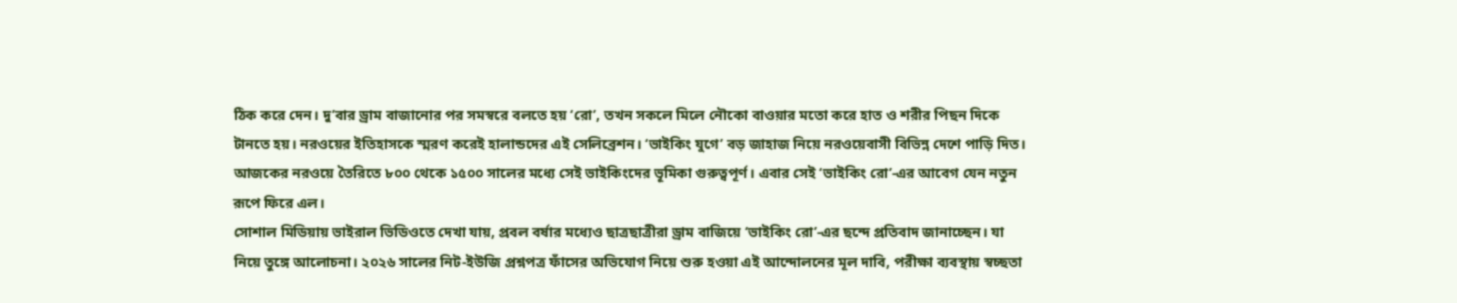ঠিক করে দেন। দু’বার ড্রাম বাজানোর পর সমস্বরে বলতে হয় ‘রো’, তখন সকলে মিলে নৌকো বাওয়ার মতো করে হাত ও শরীর পিছন দিকে টানতে হয়। নরওয়ের ইতিহাসকে স্মরণ করেই হালান্ডদের এই সেলিব্রেশন। ‘ভাইকিং যুগে’ বড় জাহাজ নিয়ে নরওয়েবাসী বিভিন্ন দেশে পাড়ি দিত। আজকের নরওয়ে তৈরিতে ৮০০ থেকে ১৫০০ সালের মধ্যে সেই ভাইকিংদের ভূমিকা গুরুত্বপূর্ণ। এবার সেই ‘ভাইকিং রো’-এর আবেগ যেন নতুন রূপে ফিরে এল।
সোশাল মিডিয়ায় ভাইরাল ভিডিওতে দেখা যায়, প্রবল বর্ষার মধ্যেও ছাত্রছাত্রীরা ড্রাম বাজিয়ে ‘ভাইকিং রো’-এর ছন্দে প্রতিবাদ জানাচ্ছেন। যা নিয়ে তুঙ্গে আলোচনা। ২০২৬ সালের নিট-ইউজি প্রশ্নপত্র ফাঁসের অভিযোগ নিয়ে শুরু হওয়া এই আন্দোলনের মূল দাবি, পরীক্ষা ব্যবস্থায় স্বচ্ছতা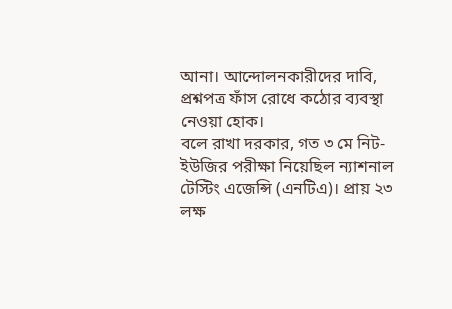আনা। আন্দোলনকারীদের দাবি, প্রশ্নপত্র ফাঁস রোধে কঠোর ব্যবস্থা নেওয়া হোক।
বলে রাখা দরকার, গত ৩ মে নিট-ইউজির পরীক্ষা নিয়েছিল ন্যাশনাল টেস্টিং এজেন্সি (এনটিএ)। প্রায় ২৩ লক্ষ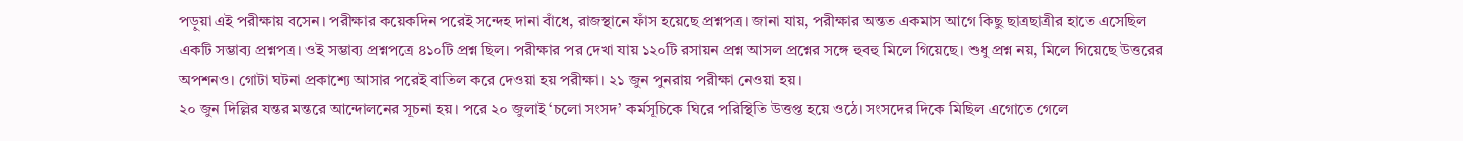পড়ুয়া এই পরীক্ষায় বসেন। পরীক্ষার কয়েকদিন পরেই সন্দেহ দানা বাঁধে, রাজস্থানে ফাঁস হয়েছে প্রশ্নপত্র। জানা যায়, পরীক্ষার অন্তত একমাস আগে কিছু ছাত্রছাত্রীর হাতে এসেছিল একটি সম্ভাব্য প্রশ্নপত্র। ওই সম্ভাব্য প্রশ্নপত্রে ৪১০টি প্রশ্ন ছিল। পরীক্ষার পর দেখা যায় ১২০টি রসায়ন প্রশ্ন আসল প্রশ্নের সঙ্গে হুবহু মিলে গিয়েছে। শুধু প্রশ্ন নয়, মিলে গিয়েছে উত্তরের অপশনও। গোটা ঘটনা প্রকাশ্যে আসার পরেই বাতিল করে দেওয়া হয় পরীক্ষা। ২১ জুন পুনরায় পরীক্ষা নেওয়া হয়।
২০ জুন দিল্লির যন্তর মন্তরে আন্দোলনের সূচনা হয়। পরে ২০ জুলাই ‘চলো সংসদ’ কর্মসূচিকে ঘিরে পরিস্থিতি উত্তপ্ত হয়ে ওঠে। সংসদের দিকে মিছিল এগোতে গেলে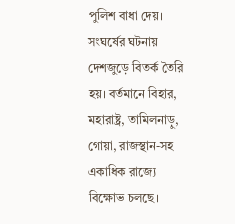পুলিশ বাধা দেয়। সংঘর্ষের ঘটনায় দেশজুড়ে বিতর্ক তৈরি হয়। বর্তমানে বিহার, মহারাষ্ট্র, তামিলনাড়ু, গোয়া, রাজস্থান-সহ একাধিক রাজ্যে বিক্ষোভ চলছে।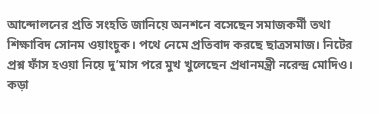আন্দোলনের প্রতি সংহতি জানিয়ে অনশনে বসেছেন সমাজকর্মী তথা শিক্ষাবিদ সোনম ওয়াংচুক। পথে নেমে প্রতিবাদ করছে ছাত্রসমাজ। নিটের প্রশ্ন ফাঁস হওয়া নিয়ে দু’মাস পরে মুখ খুলেছেন প্রধানমন্ত্রী নরেন্দ্র মোদিও। কড়া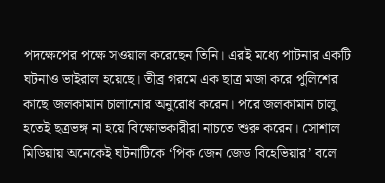পদক্ষেপের পক্ষে সওয়াল করেছেন তিনি। এরই মধ্যে পাটনার একটি ঘটনাও ভাইরাল হয়েছে। তীব্র গরমে এক ছাত্র মজা করে পুলিশের কাছে জলকামান চালানোর অনুরোধ করেন। পরে জলকামান চালু হতেই ছত্রভঙ্গ না হয়ে বিক্ষোভকারীরা নাচতে শুরু করেন। সোশাল মিডিয়ায় অনেকেই ঘটনাটিকে ‘পিক জেন জেড বিহেভিয়ার’ বলে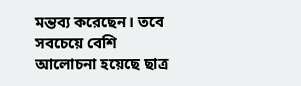মন্তব্য করেছেন। তবে সবচেয়ে বেশি আলোচনা হয়েছে ছাত্র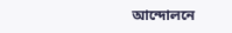আন্দোলনে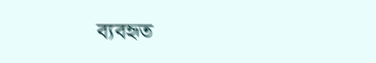ব্যবহৃত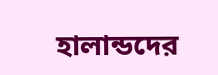হালান্ডদের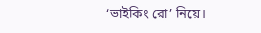‘ভাইকিং রো’ নিয়ে।